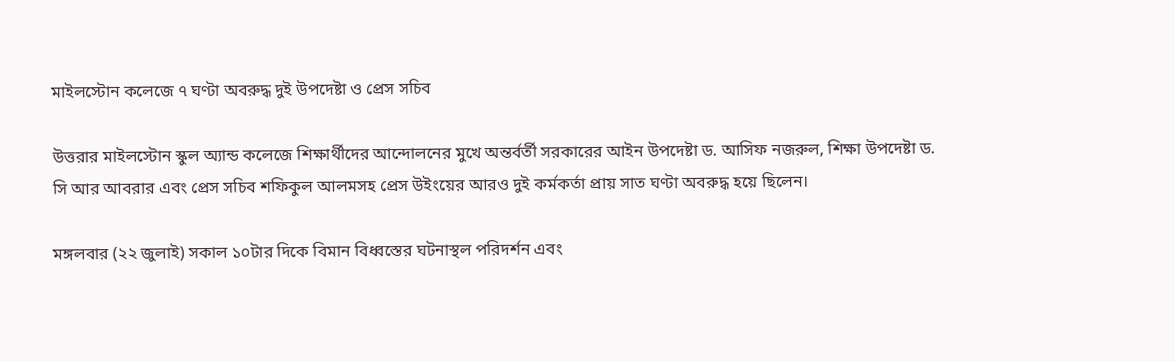মাইলস্টোন কলেজে ৭ ঘণ্টা অবরুদ্ধ দুই উপদেষ্টা ও প্রেস সচিব

উত্তরার মাইলস্টোন স্কুল অ্যান্ড কলেজে শিক্ষার্থীদের আন্দোলনের মুখে অন্তর্বর্তী সরকারের আইন উপদেষ্টা ড. আসিফ নজরুল, শিক্ষা উপদেষ্টা ড. সি আর আবরার এবং প্রেস সচিব শফিকুল আলমসহ প্রেস উইংয়ের আরও দুই কর্মকর্তা প্রায় সাত ঘণ্টা অবরুদ্ধ হয়ে ছিলেন।

মঙ্গলবার (২২ জুলাই) সকাল ১০টার দিকে বিমান বিধ্বস্তের ঘটনাস্থল পরিদর্শন এবং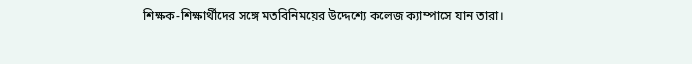শিক্ষক-শিক্ষার্থীদের সঙ্গে মতবিনিময়ের উদ্দেশ্যে কলেজ ক্যাম্পাসে যান তারা।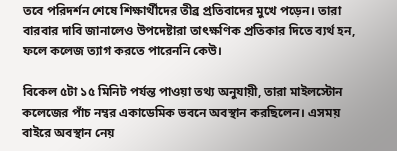তবে পরিদর্শন শেষে শিক্ষার্থীদের তীব্র প্রতিবাদের মুখে পড়েন। তারা বারবার দাবি জানালেও উপদেষ্টারা তাৎক্ষণিক প্রতিকার দিতে ব্যর্থ হন, ফলে কলেজ ত্যাগ করতে পারেননি কেউ।

বিকেল ৫টা ১৫ মিনিট পর্যন্ত পাওয়া তথ্য অনুযায়ী, তারা মাইলস্টোন কলেজের পাঁচ নম্বর একাডেমিক ভবনে অবস্থান করছিলেন। এসময় বাইরে অবস্থান নেয়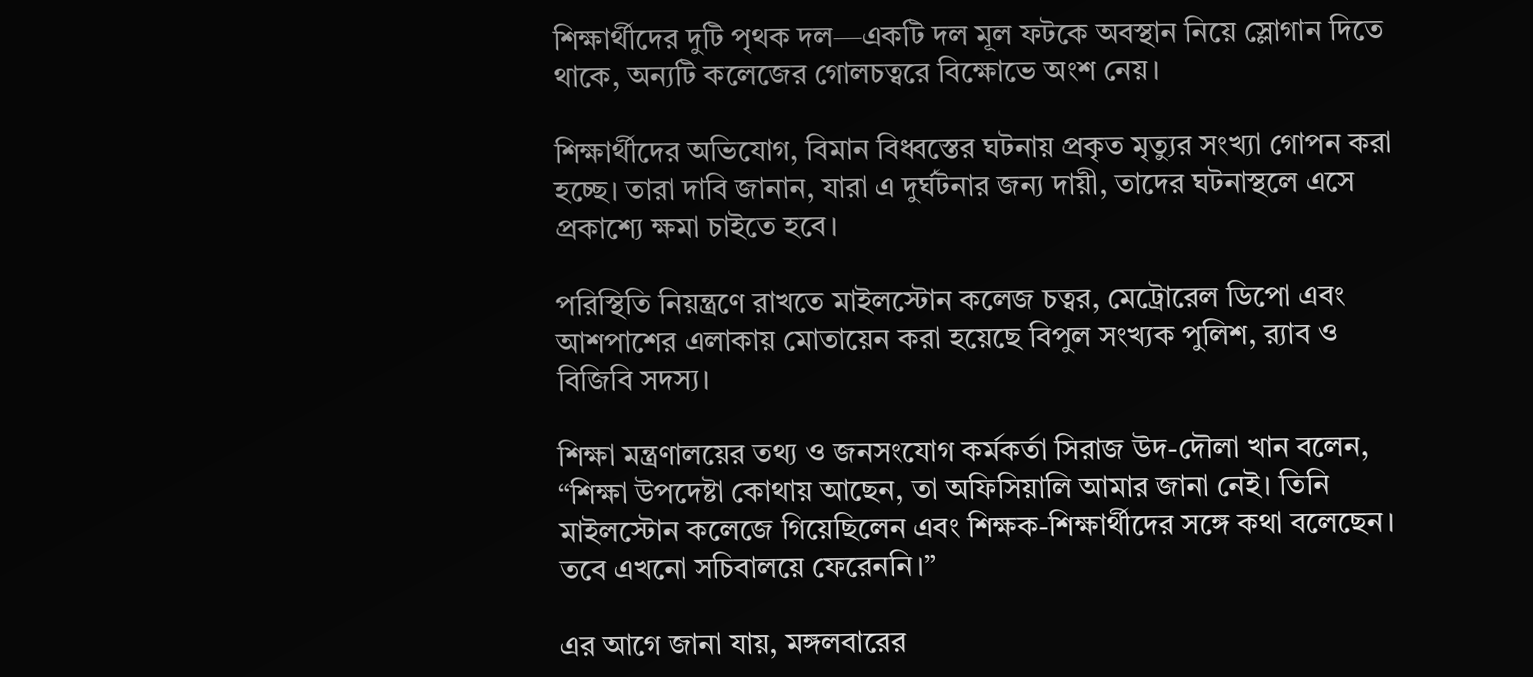শিক্ষার্থীদের দুটি পৃথক দল—একটি দল মূল ফটকে অবস্থান নিয়ে স্লোগান দিতে থাকে, অন্যটি কলেজের গোলচত্বরে বিক্ষোভে অংশ নেয়।

শিক্ষার্থীদের অভিযোগ, বিমান বিধ্বস্তের ঘটনায় প্রকৃত মৃত্যুর সংখ্যা গোপন করা হচ্ছে। তারা দাবি জানান, যারা এ দুর্ঘটনার জন্য দায়ী, তাদের ঘটনাস্থলে এসে প্রকাশ্যে ক্ষমা চাইতে হবে।

পরিস্থিতি নিয়ন্ত্রণে রাখতে মাইলস্টোন কলেজ চত্বর, মেট্রোরেল ডিপো এবং আশপাশের এলাকায় মোতায়েন করা হয়েছে বিপুল সংখ্যক পুলিশ, র‌্যাব ও বিজিবি সদস্য।

শিক্ষা মন্ত্রণালয়ের তথ্য ও জনসংযোগ কর্মকর্তা সিরাজ উদ-দৌলা খান বলেন, “শিক্ষা উপদেষ্টা কোথায় আছেন, তা অফিসিয়ালি আমার জানা নেই। তিনি মাইলস্টোন কলেজে গিয়েছিলেন এবং শিক্ষক-শিক্ষার্থীদের সঙ্গে কথা বলেছেন। তবে এখনো সচিবালয়ে ফেরেননি।”

এর আগে জানা যায়, মঙ্গলবারের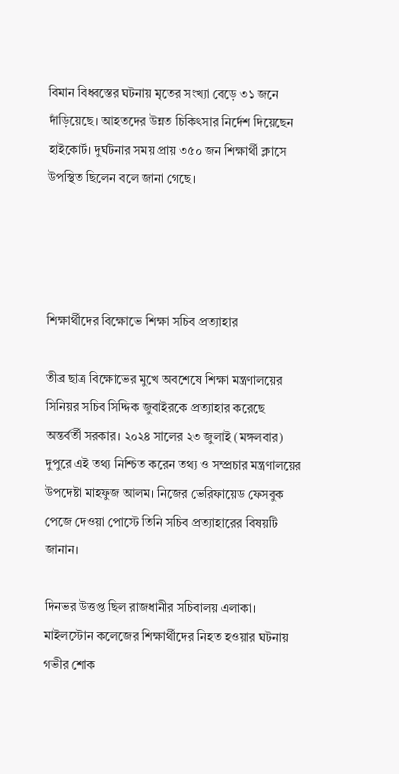বিমান বিধ্বস্তের ঘটনায় মৃতের সংখ্যা বেড়ে ৩১ জনে দাঁড়িয়েছে। আহতদের উন্নত চিকিৎসার নির্দেশ দিয়েছেন হাইকোর্ট। দুর্ঘটনার সময় প্রায় ৩৫০ জন শিক্ষার্থী ক্লাসে উপস্থিত ছিলেন বলে জানা গেছে।




শিক্ষার্থীদের বিক্ষোভে শিক্ষা সচিব প্রত্যাহার

তীব্র ছাত্র বিক্ষোভের মুখে অবশেষে শিক্ষা মন্ত্রণালয়ের সিনিয়র সচিব সিদ্দিক জুবাইরকে প্রত্যাহার করেছে অন্তর্বর্তী সরকার। ২০২৪ সালের ২৩ জুলাই (মঙ্গলবার) দুপুরে এই তথ্য নিশ্চিত করেন তথ্য ও সম্প্রচার মন্ত্রণালয়ের উপদেষ্টা মাহফুজ আলম। নিজের ভেরিফায়েড ফেসবুক পেজে দেওয়া পোস্টে তিনি সচিব প্রত্যাহারের বিষয়টি জানান।

দিনভর উত্তপ্ত ছিল রাজধানীর সচিবালয় এলাকা। মাইলস্টোন কলেজের শিক্ষার্থীদের নিহত হওয়ার ঘটনায় গভীর শোক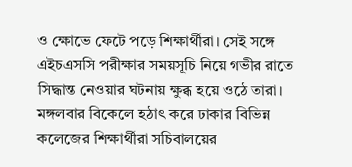ও ক্ষোভে ফেটে পড়ে শিক্ষার্থীরা। সেই সঙ্গে এইচএসসি পরীক্ষার সময়সূচি নিয়ে গভীর রাতে সিদ্ধান্ত নেওয়ার ঘটনায় ক্ষুব্ধ হয়ে ওঠে তারা। মঙ্গলবার বিকেলে হঠাৎ করে ঢাকার বিভিন্ন কলেজের শিক্ষার্থীরা সচিবালয়ের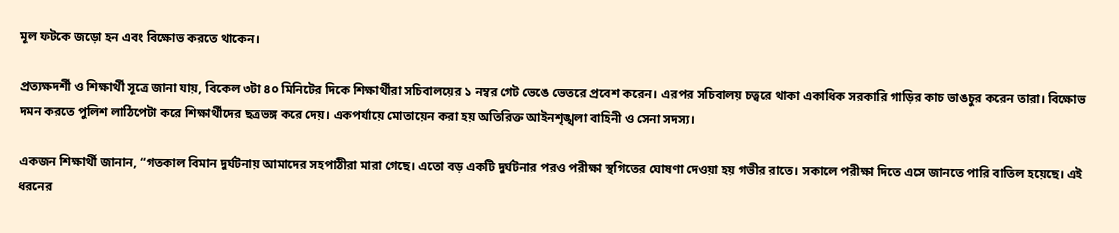মূল ফটকে জড়ো হন এবং বিক্ষোভ করতে থাকেন।

প্রত্যক্ষদর্শী ও শিক্ষার্থী সূত্রে জানা যায়, বিকেল ৩টা ৪০ মিনিটের দিকে শিক্ষার্থীরা সচিবালয়ের ১ নম্বর গেট ভেঙে ভেতরে প্রবেশ করেন। এরপর সচিবালয় চত্বরে থাকা একাধিক সরকারি গাড়ির কাচ ভাঙচুর করেন তারা। বিক্ষোভ দমন করতে পুলিশ লাঠিপেটা করে শিক্ষার্থীদের ছত্রভঙ্গ করে দেয়। একপর্যায়ে মোতায়েন করা হয় অতিরিক্ত আইনশৃঙ্খলা বাহিনী ও সেনা সদস্য।

একজন শিক্ষার্থী জানান, “গতকাল বিমান দুর্ঘটনায় আমাদের সহপাঠীরা মারা গেছে। এতো বড় একটি দুর্ঘটনার পরও পরীক্ষা স্থগিতের ঘোষণা দেওয়া হয় গভীর রাতে। সকালে পরীক্ষা দিতে এসে জানতে পারি বাতিল হয়েছে। এই ধরনের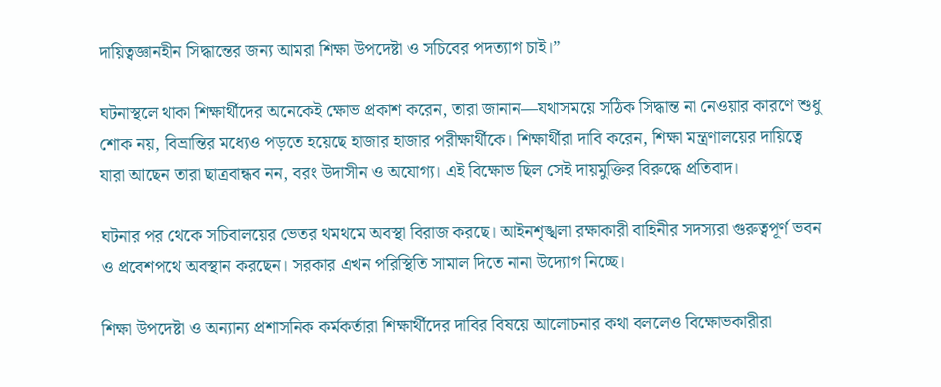দায়িত্বজ্ঞানহীন সিদ্ধান্তের জন্য আমরা শিক্ষা উপদেষ্টা ও সচিবের পদত্যাগ চাই।”

ঘটনাস্থলে থাকা শিক্ষার্থীদের অনেকেই ক্ষোভ প্রকাশ করেন, তারা জানান—যথাসময়ে সঠিক সিদ্ধান্ত না নেওয়ার কারণে শুধু শোক নয়, বিভ্রান্তির মধ্যেও পড়তে হয়েছে হাজার হাজার পরীক্ষার্থীকে। শিক্ষার্থীরা দাবি করেন, শিক্ষা মন্ত্রণালয়ের দায়িত্বে যারা আছেন তারা ছাত্রবান্ধব নন, বরং উদাসীন ও অযোগ্য। এই বিক্ষোভ ছিল সেই দায়মুক্তির বিরুদ্ধে প্রতিবাদ।

ঘটনার পর থেকে সচিবালয়ের ভেতর থমথমে অবস্থা বিরাজ করছে। আইনশৃঙ্খলা রক্ষাকারী বাহিনীর সদস্যরা গুরুত্বপূর্ণ ভবন ও প্রবেশপথে অবস্থান করছেন। সরকার এখন পরিস্থিতি সামাল দিতে নানা উদ্যোগ নিচ্ছে।

শিক্ষা উপদেষ্টা ও অন্যান্য প্রশাসনিক কর্মকর্তারা শিক্ষার্থীদের দাবির বিষয়ে আলোচনার কথা বললেও বিক্ষোভকারীরা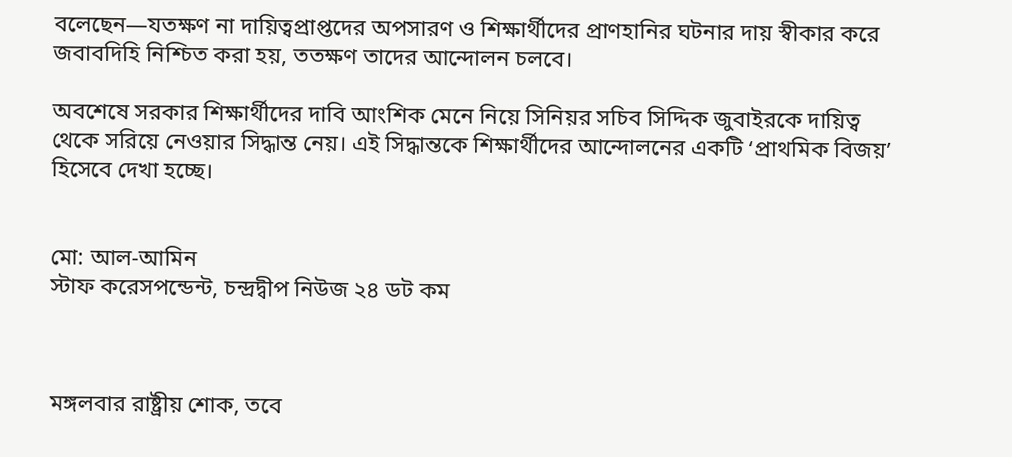বলেছেন—যতক্ষণ না দায়িত্বপ্রাপ্তদের অপসারণ ও শিক্ষার্থীদের প্রাণহানির ঘটনার দায় স্বীকার করে জবাবদিহি নিশ্চিত করা হয়, ততক্ষণ তাদের আন্দোলন চলবে।

অবশেষে সরকার শিক্ষার্থীদের দাবি আংশিক মেনে নিয়ে সিনিয়র সচিব সিদ্দিক জুবাইরকে দায়িত্ব থেকে সরিয়ে নেওয়ার সিদ্ধান্ত নেয়। এই সিদ্ধান্তকে শিক্ষার্থীদের আন্দোলনের একটি ‘প্রাথমিক বিজয়’ হিসেবে দেখা হচ্ছে।


মো: আল-আমিন
স্টাফ করেসপন্ডেন্ট, চন্দ্রদ্বীপ নিউজ ২৪ ডট কম



মঙ্গলবার রাষ্ট্রীয় শোক, তবে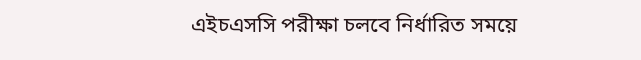এইচএসসি পরীক্ষা চলবে নির্ধারিত সময়ে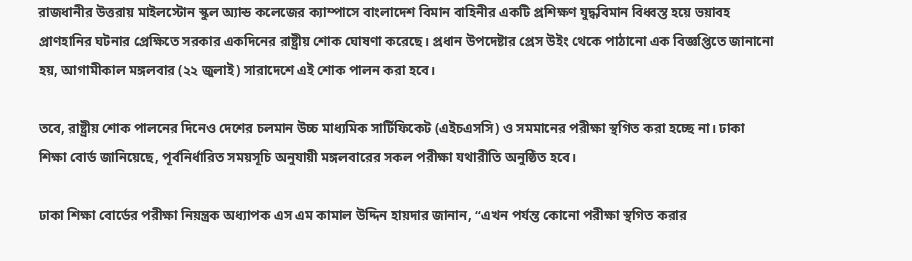রাজধানীর উত্তরায় মাইলস্টোন স্কুল অ্যান্ড কলেজের ক্যাম্পাসে বাংলাদেশ বিমান বাহিনীর একটি প্রশিক্ষণ যুদ্ধবিমান বিধ্বস্ত হয়ে ভয়াবহ প্রাণহানির ঘটনার প্রেক্ষিতে সরকার একদিনের রাষ্ট্রীয় শোক ঘোষণা করেছে। প্রধান উপদেষ্টার প্রেস উইং থেকে পাঠানো এক বিজ্ঞপ্তিতে জানানো হয়, আগামীকাল মঙ্গলবার (২২ জুলাই) সারাদেশে এই শোক পালন করা হবে।

তবে, রাষ্ট্রীয় শোক পালনের দিনেও দেশের চলমান উচ্চ মাধ্যমিক সার্টিফিকেট (এইচএসসি) ও সমমানের পরীক্ষা স্থগিত করা হচ্ছে না। ঢাকা শিক্ষা বোর্ড জানিয়েছে, পূর্বনির্ধারিত সময়সূচি অনুযায়ী মঙ্গলবারের সকল পরীক্ষা যথারীতি অনুষ্ঠিত হবে।

ঢাকা শিক্ষা বোর্ডের পরীক্ষা নিয়ন্ত্রক অধ্যাপক এস এম কামাল উদ্দিন হায়দার জানান, “এখন পর্যন্ত কোনো পরীক্ষা স্থগিত করার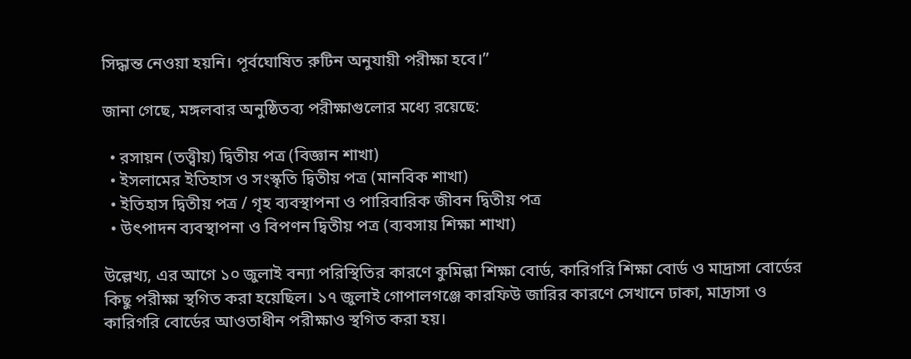সিদ্ধান্ত নেওয়া হয়নি। পূর্বঘোষিত রুটিন অনুযায়ী পরীক্ষা হবে।”

জানা গেছে, মঙ্গলবার অনুষ্ঠিতব্য পরীক্ষাগুলোর মধ্যে রয়েছে:

  • রসায়ন (তত্ত্বীয়) দ্বিতীয় পত্র (বিজ্ঞান শাখা)
  • ইসলামের ইতিহাস ও সংস্কৃতি দ্বিতীয় পত্র (মানবিক শাখা)
  • ইতিহাস দ্বিতীয় পত্র / গৃহ ব্যবস্থাপনা ও পারিবারিক জীবন দ্বিতীয় পত্র
  • উৎপাদন ব্যবস্থাপনা ও বিপণন দ্বিতীয় পত্র (ব্যবসায় শিক্ষা শাখা)

উল্লেখ্য, এর আগে ১০ জুলাই বন্যা পরিস্থিতির কারণে কুমিল্লা শিক্ষা বোর্ড, কারিগরি শিক্ষা বোর্ড ও মাদ্রাসা বোর্ডের কিছু পরীক্ষা স্থগিত করা হয়েছিল। ১৭ জুলাই গোপালগঞ্জে কারফিউ জারির কারণে সেখানে ঢাকা, মাদ্রাসা ও কারিগরি বোর্ডের আওতাধীন পরীক্ষাও স্থগিত করা হয়।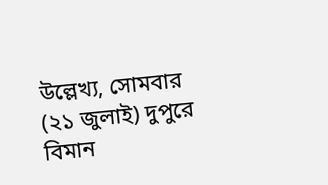উল্লেখ্য, সোমবার (২১ জুলাই) দুপুরে বিমান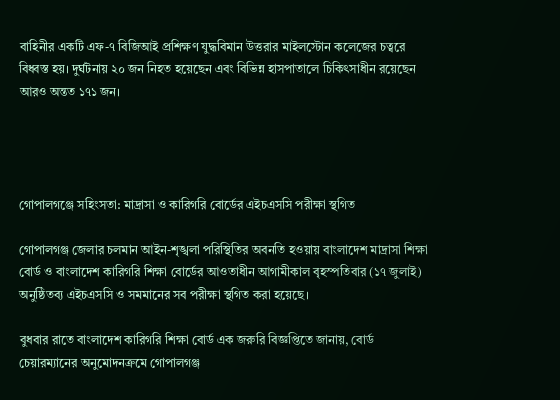বাহিনীর একটি এফ-৭ বিজিআই প্রশিক্ষণ যুদ্ধবিমান উত্তরার মাইলস্টোন কলেজের চত্বরে বিধ্বস্ত হয়। দুর্ঘটনায় ২০ জন নিহত হয়েছেন এবং বিভিন্ন হাসপাতালে চিকিৎসাধীন রয়েছেন আরও অন্তত ১৭১ জন।




গোপালগঞ্জে সহিংসতা: মাদ্রাসা ও কারিগরি বোর্ডের এইচএসসি পরীক্ষা স্থগিত

গোপালগঞ্জ জেলার চলমান আইন-শৃঙ্খলা পরিস্থিতির অবনতি হওয়ায় বাংলাদেশ মাদ্রাসা শিক্ষা বোর্ড ও বাংলাদেশ কারিগরি শিক্ষা বোর্ডের আওতাধীন আগামীকাল বৃহস্পতিবার (১৭ জুলাই) অনুষ্ঠিতব্য এইচএসসি ও সমমানের সব পরীক্ষা স্থগিত করা হয়েছে।

বুধবার রাতে বাংলাদেশ কারিগরি শিক্ষা বোর্ড এক জরুরি বিজ্ঞপ্তিতে জানায়, বোর্ড চেয়ারম্যানের অনুমোদনক্রমে গোপালগঞ্জ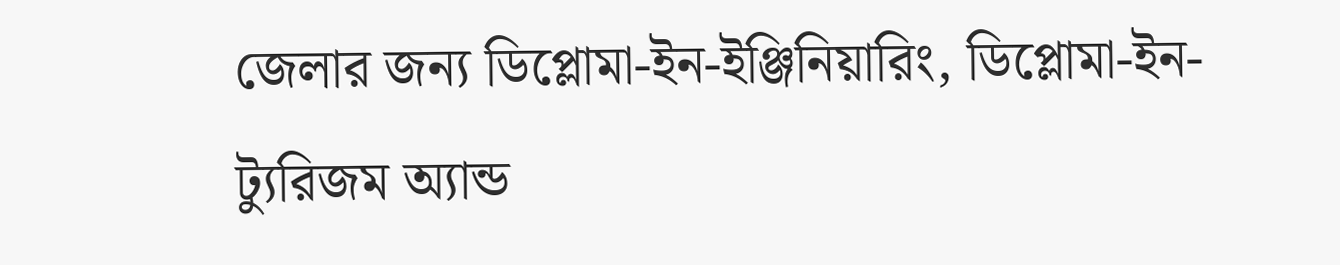জেলার জন্য ডিপ্লোমা-ইন-ইঞ্জিনিয়ারিং, ডিপ্লোমা-ইন-ট্যুরিজম অ্যান্ড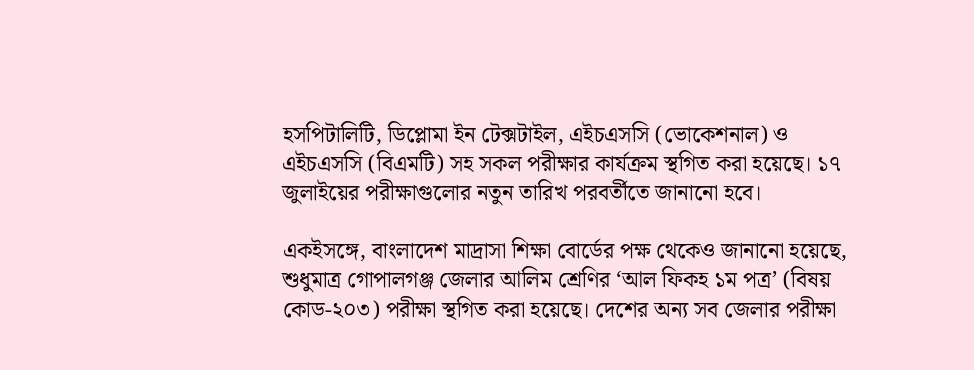হসপিটালিটি, ডিপ্লোমা ইন টেক্সটাইল, এইচএসসি (ভোকেশনাল) ও এইচএসসি (বিএমটি) সহ সকল পরীক্ষার কার্যক্রম স্থগিত করা হয়েছে। ১৭ জুলাইয়ের পরীক্ষাগুলোর নতুন তারিখ পরবর্তীতে জানানো হবে।

একইসঙ্গে, বাংলাদেশ মাদ্রাসা শিক্ষা বোর্ডের পক্ষ থেকেও জানানো হয়েছে, শুধুমাত্র গোপালগঞ্জ জেলার আলিম শ্রেণির ‘আল ফিকহ ১ম পত্র’ (বিষয় কোড-২০৩) পরীক্ষা স্থগিত করা হয়েছে। দেশের অন্য সব জেলার পরীক্ষা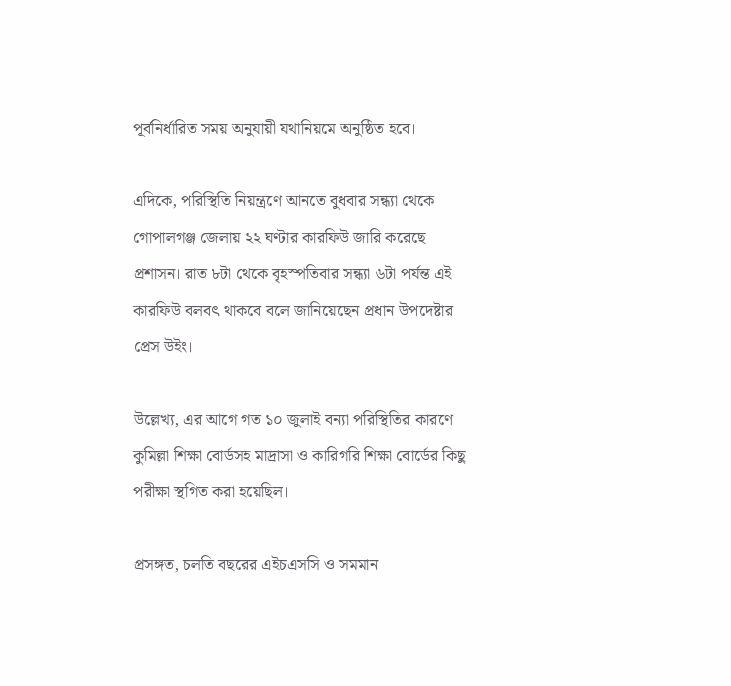পূর্বনির্ধারিত সময় অনুযায়ী যথানিয়মে অনুষ্ঠিত হবে।

এদিকে, পরিস্থিতি নিয়ন্ত্রণে আনতে বুধবার সন্ধ্যা থেকে গোপালগঞ্জ জেলায় ২২ ঘণ্টার কারফিউ জারি করেছে প্রশাসন। রাত ৮টা থেকে বৃহস্পতিবার সন্ধ্যা ৬টা পর্যন্ত এই কারফিউ বলবৎ থাকবে বলে জানিয়েছেন প্রধান উপদেষ্টার প্রেস উইং।

উল্লেখ্য, এর আগে গত ১০ জুলাই বন্যা পরিস্থিতির কারণে কুমিল্লা শিক্ষা বোর্ডসহ মাদ্রাসা ও কারিগরি শিক্ষা বোর্ডের কিছু পরীক্ষা স্থগিত করা হয়েছিল।

প্রসঙ্গত, চলতি বছরের এইচএসসি ও সমমান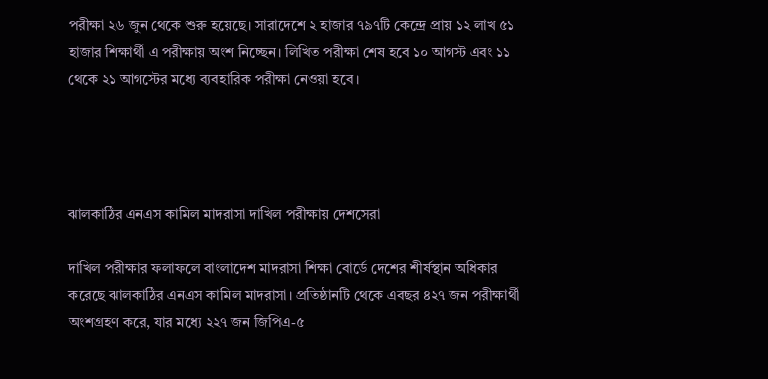পরীক্ষা ২৬ জুন থেকে শুরু হয়েছে। সারাদেশে ২ হাজার ৭৯৭টি কেন্দ্রে প্রায় ১২ লাখ ৫১ হাজার শিক্ষার্থী এ পরীক্ষায় অংশ নিচ্ছেন। লিখিত পরীক্ষা শেষ হবে ১০ আগস্ট এবং ১১ থেকে ২১ আগস্টের মধ্যে ব্যবহারিক পরীক্ষা নেওয়া হবে।




ঝালকাঠির এনএস কামিল মাদরাসা দাখিল পরীক্ষায় দেশসেরা

দাখিল পরীক্ষার ফলাফলে বাংলাদেশ মাদরাসা শিক্ষা বোর্ডে দেশের শীর্ষস্থান অধিকার করেছে ঝালকাঠির এনএস কামিল মাদরাসা। প্রতিষ্ঠানটি থেকে এবছর ৪২৭ জন পরীক্ষার্থী অংশগ্রহণ করে, যার মধ্যে ২২৭ জন জিপিএ-৫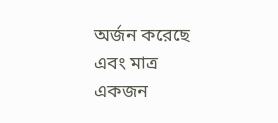অর্জন করেছে এবং মাত্র একজন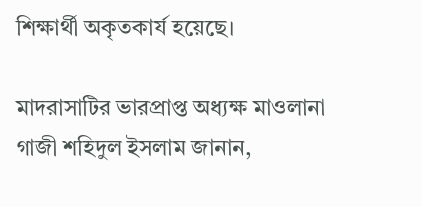শিক্ষার্থী অকৃতকার্য হয়েছে।

মাদরাসাটির ভারপ্রাপ্ত অধ্যক্ষ মাওলানা গাজী শহিদুল ইসলাম জানান,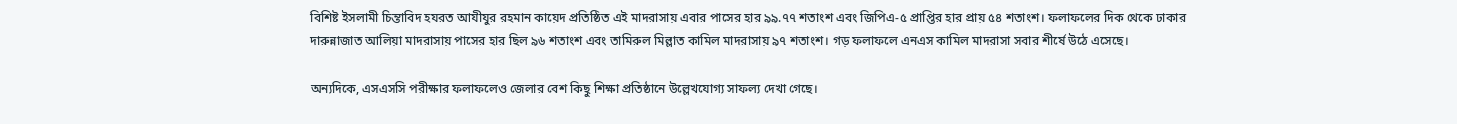বিশিষ্ট ইসলামী চিন্তাবিদ হযরত আযীযুর রহমান কায়েদ প্রতিষ্ঠিত এই মাদরাসায় এবার পাসের হার ৯৯.৭৭ শতাংশ এবং জিপিএ-৫ প্রাপ্তির হার প্রায় ৫৪ শতাংশ। ফলাফলের দিক থেকে ঢাকার দারুন্নাজাত আলিয়া মাদরাসায় পাসের হার ছিল ৯৬ শতাংশ এবং তামিরুল মিল্লাত কামিল মাদরাসায় ৯৭ শতাংশ। গড় ফলাফলে এনএস কামিল মাদরাসা সবার শীর্ষে উঠে এসেছে।

অন্যদিকে, এসএসসি পরীক্ষার ফলাফলেও জেলার বেশ কিছু শিক্ষা প্রতিষ্ঠানে উল্লেখযোগ্য সাফল্য দেখা গেছে।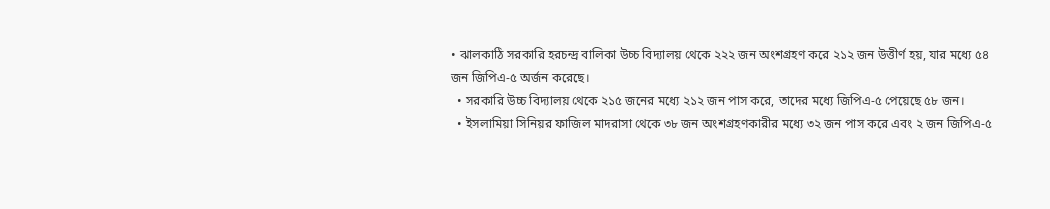• ঝালকাঠি সরকারি হরচন্দ্র বালিকা উচ্চ বিদ্যালয় থেকে ২২২ জন অংশগ্রহণ করে ২১২ জন উত্তীর্ণ হয়, যার মধ্যে ৫৪ জন জিপিএ-৫ অর্জন করেছে।
  • সরকারি উচ্চ বিদ্যালয় থেকে ২১৫ জনের মধ্যে ২১২ জন পাস করে, তাদের মধ্যে জিপিএ-৫ পেয়েছে ৫৮ জন।
  • ইসলামিয়া সিনিয়র ফাজিল মাদরাসা থেকে ৩৮ জন অংশগ্রহণকারীর মধ্যে ৩২ জন পাস করে এবং ২ জন জিপিএ-৫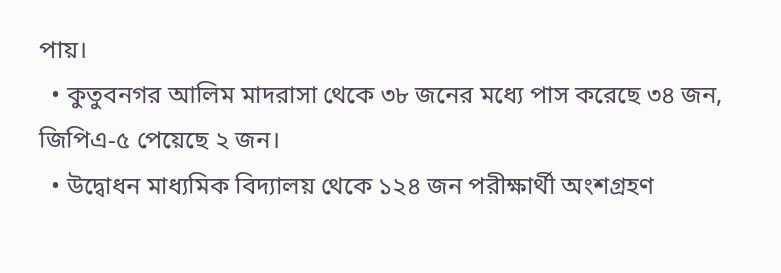পায়।
  • কুতুবনগর আলিম মাদরাসা থেকে ৩৮ জনের মধ্যে পাস করেছে ৩৪ জন, জিপিএ-৫ পেয়েছে ২ জন।
  • উদ্বোধন মাধ্যমিক বিদ্যালয় থেকে ১২৪ জন পরীক্ষার্থী অংশগ্রহণ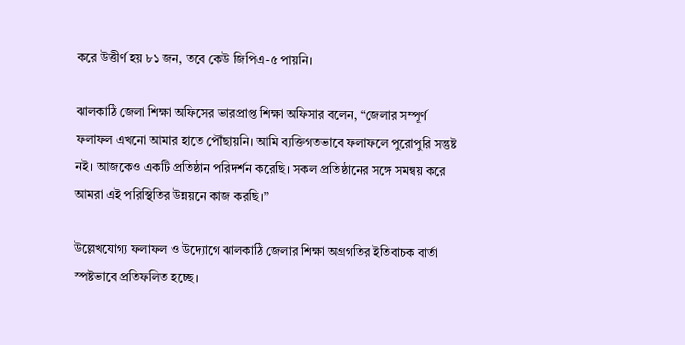করে উত্তীর্ণ হয় ৮১ জন, তবে কেউ জিপিএ-৫ পায়নি।

ঝালকাঠি জেলা শিক্ষা অফিসের ভারপ্রাপ্ত শিক্ষা অফিসার বলেন, “জেলার সম্পূর্ণ ফলাফল এখনো আমার হাতে পৌঁছায়নি। আমি ব্যক্তিগতভাবে ফলাফলে পুরোপুরি সন্তুষ্ট নই। আজকেও একটি প্রতিষ্ঠান পরিদর্শন করেছি। সকল প্রতিষ্ঠানের সঙ্গে সমন্বয় করে আমরা এই পরিস্থিতির উন্নয়নে কাজ করছি।”

উল্লেখযোগ্য ফলাফল ও উদ্যোগে ঝালকাঠি জেলার শিক্ষা অগ্রগতির ইতিবাচক বার্তা স্পষ্টভাবে প্রতিফলিত হচ্ছে।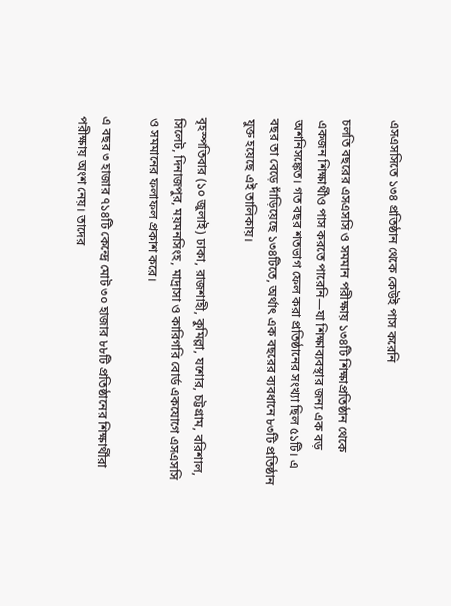এসএসসিতে ১৩৪ প্রতিষ্ঠান থেকে কেউই পাস করেনি

চলতি বছরের এসএসসি ও সমমান পরীক্ষায় ১৩৪টি শিক্ষাপ্রতিষ্ঠান থেকে একজন শিক্ষার্থীও পাস করতে পারেনি—যা শিক্ষাব্যবস্থার জন্য এক বড় অশনিসঙ্কেত। গত বছর শতভাগ ফেল করা প্রতিষ্ঠানের সংখ্যা ছিল ৫১টি। এ বছর তা বেড়ে দাঁড়িয়েছে ১৩৪টিতে, অর্থাৎ এক বছরের ব্যবধানে ৮৩টি প্রতিষ্ঠান যুক্ত হয়েছে এই তালিকায়।

বৃহস্পতিবার (১০ জুলাই) ঢাকা, রাজশাহী, কুমিল্লা, যশোর, চট্টগ্রাম, বরিশাল, সিলেট, দিনাজপুর, ময়মনসিংহ, মাদ্রাসা ও কারিগরি বোর্ড একযোগে এসএসসি ও সমমানের ফলাফল প্রকাশ করে।

এ বছর ৩ হাজার ৭১৪টি কেন্দ্রে মোট ৩০ হাজার ৮৮টি প্রতিষ্ঠানের শিক্ষার্থীরা পরীক্ষায় অংশ নেয়। তাদের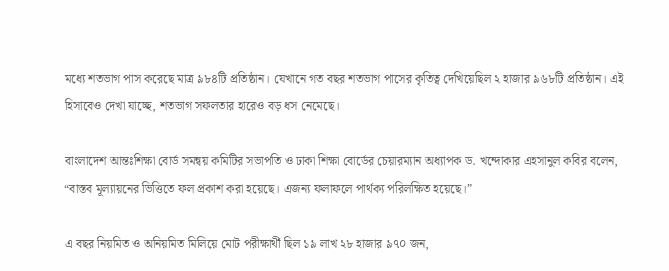মধ্যে শতভাগ পাস করেছে মাত্র ৯৮৪টি প্রতিষ্ঠান। যেখানে গত বছর শতভাগ পাসের কৃতিত্ব দেখিয়েছিল ২ হাজার ৯৬৮টি প্রতিষ্ঠান। এই হিসাবেও দেখা যাচ্ছে, শতভাগ সফলতার হারেও বড় ধস নেমেছে।

বাংলাদেশ আন্তঃশিক্ষা বোর্ড সমন্বয় কমিটির সভাপতি ও ঢাকা শিক্ষা বোর্ডের চেয়ারম্যান অধ্যাপক ড. খন্দোকার এহসানুল কবির বলেন, “বাস্তব মূল্যায়নের ভিত্তিতে ফল প্রকাশ করা হয়েছে। এজন্য ফলাফলে পার্থক্য পরিলক্ষিত হয়েছে।”

এ বছর নিয়মিত ও অনিয়মিত মিলিয়ে মোট পরীক্ষার্থী ছিল ১৯ লাখ ২৮ হাজার ৯৭০ জন,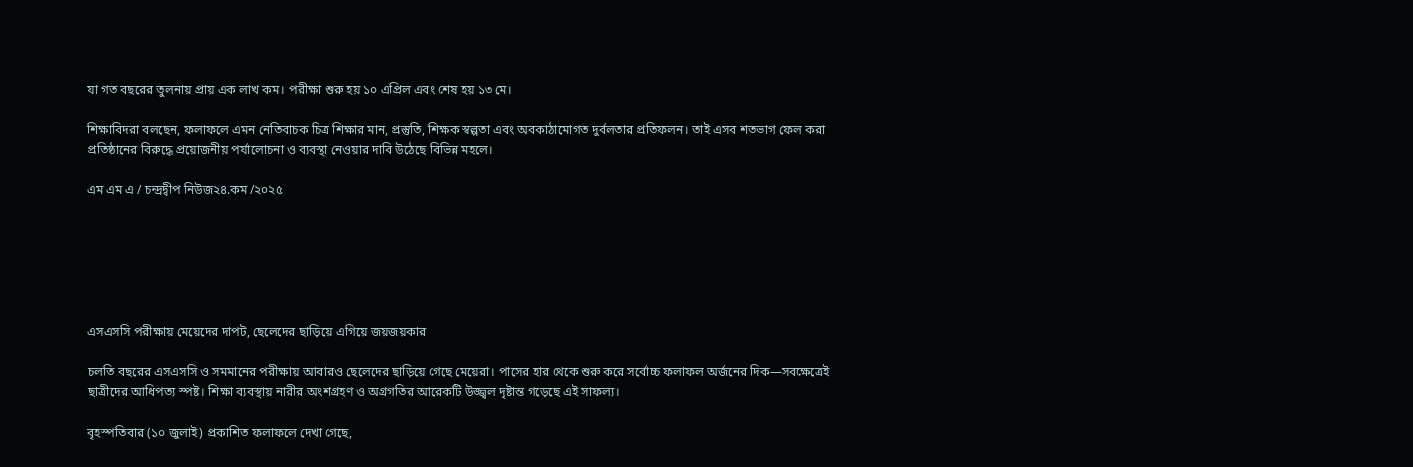যা গত বছরের তুলনায় প্রায় এক লাখ কম। পরীক্ষা শুরু হয় ১০ এপ্রিল এবং শেষ হয় ১৩ মে।

শিক্ষাবিদরা বলছেন, ফলাফলে এমন নেতিবাচক চিত্র শিক্ষার মান, প্রস্তুতি, শিক্ষক স্বল্পতা এবং অবকাঠামোগত দুর্বলতার প্রতিফলন। তাই এসব শতভাগ ফেল করা প্রতিষ্ঠানের বিরুদ্ধে প্রয়োজনীয় পর্যালোচনা ও ব্যবস্থা নেওয়ার দাবি উঠেছে বিভিন্ন মহলে।

এম এম এ / চন্দ্রদ্বীপ নিউজ২৪.কম /২০২৫






এসএসসি পরীক্ষায় মেয়েদের দাপট, ছেলেদের ছাড়িয়ে এগিয়ে জয়জয়কার

চলতি বছরের এসএসসি ও সমমানের পরীক্ষায় আবারও ছেলেদের ছাড়িয়ে গেছে মেয়েরা। পাসের হার থেকে শুরু করে সর্বোচ্চ ফলাফল অর্জনের দিক—সবক্ষেত্রেই ছাত্রীদের আধিপত্য স্পষ্ট। শিক্ষা ব্যবস্থায় নারীর অংশগ্রহণ ও অগ্রগতির আরেকটি উজ্জ্বল দৃষ্টান্ত গড়েছে এই সাফল্য।

বৃহস্পতিবার (১০ জুলাই) প্রকাশিত ফলাফলে দেখা গেছে,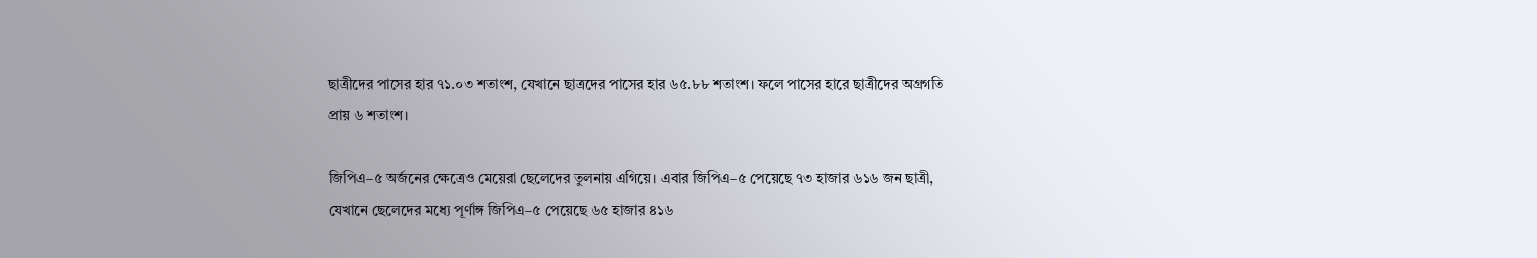ছাত্রীদের পাসের হার ৭১.০৩ শতাংশ, যেখানে ছাত্রদের পাসের হার ৬৫.৮৮ শতাংশ। ফলে পাসের হারে ছাত্রীদের অগ্রগতি প্রায় ৬ শতাংশ।

জিপিএ–৫ অর্জনের ক্ষেত্রেও মেয়েরা ছেলেদের তুলনায় এগিয়ে। এবার জিপিএ–৫ পেয়েছে ৭৩ হাজার ৬১৬ জন ছাত্রী, যেখানে ছেলেদের মধ্যে পূর্ণাঙ্গ জিপিএ–৫ পেয়েছে ৬৫ হাজার ৪১৬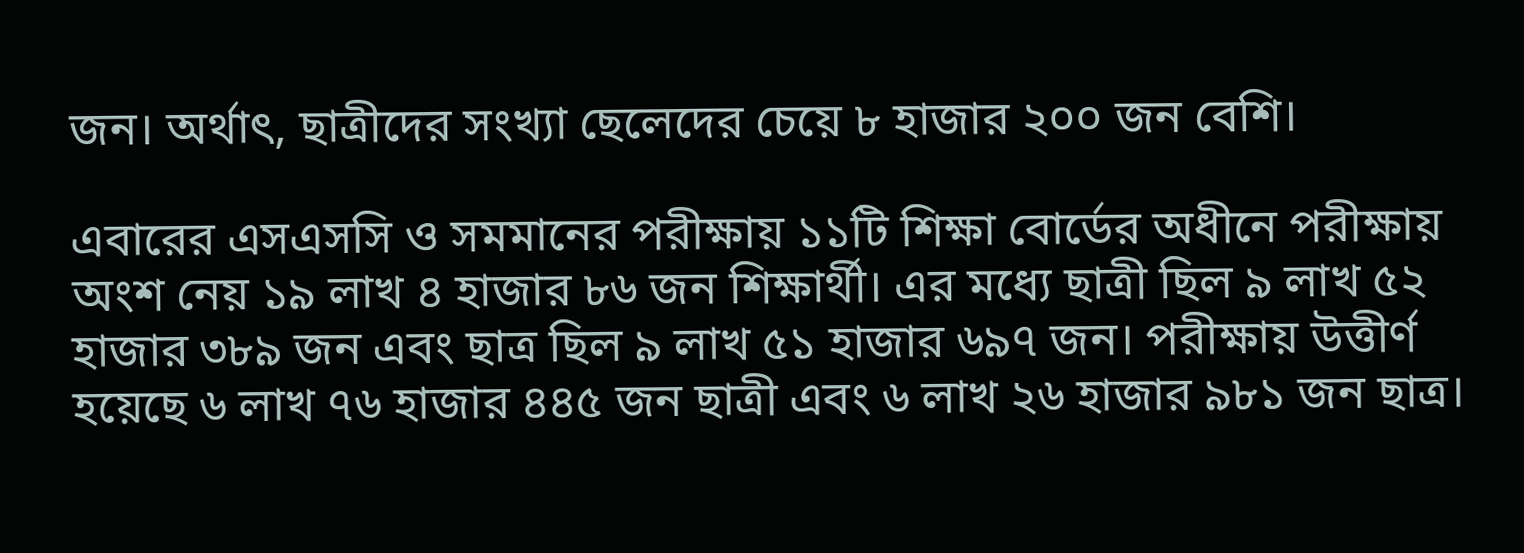জন। অর্থাৎ, ছাত্রীদের সংখ্যা ছেলেদের চেয়ে ৮ হাজার ২০০ জন বেশি।

এবারের এসএসসি ও সমমানের পরীক্ষায় ১১টি শিক্ষা বোর্ডের অধীনে পরীক্ষায় অংশ নেয় ১৯ লাখ ৪ হাজার ৮৬ জন শিক্ষার্থী। এর মধ্যে ছাত্রী ছিল ৯ লাখ ৫২ হাজার ৩৮৯ জন এবং ছাত্র ছিল ৯ লাখ ৫১ হাজার ৬৯৭ জন। পরীক্ষায় উত্তীর্ণ হয়েছে ৬ লাখ ৭৬ হাজার ৪৪৫ জন ছাত্রী এবং ৬ লাখ ২৬ হাজার ৯৮১ জন ছাত্র।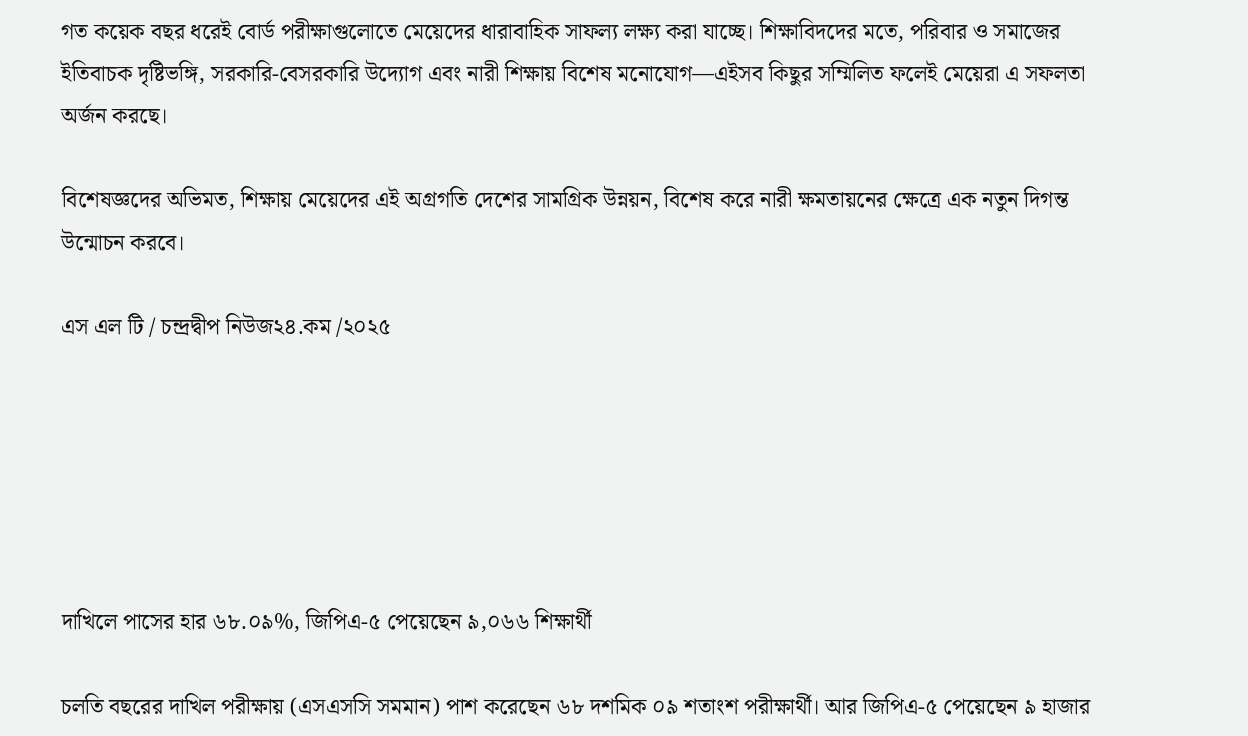গত কয়েক বছর ধরেই বোর্ড পরীক্ষাগুলোতে মেয়েদের ধারাবাহিক সাফল্য লক্ষ্য করা যাচ্ছে। শিক্ষাবিদদের মতে, পরিবার ও সমাজের ইতিবাচক দৃষ্টিভঙ্গি, সরকারি-বেসরকারি উদ্যোগ এবং নারী শিক্ষায় বিশেষ মনোযোগ—এইসব কিছুর সম্মিলিত ফলেই মেয়েরা এ সফলতা অর্জন করছে।

বিশেষজ্ঞদের অভিমত, শিক্ষায় মেয়েদের এই অগ্রগতি দেশের সামগ্রিক উন্নয়ন, বিশেষ করে নারী ক্ষমতায়নের ক্ষেত্রে এক নতুন দিগন্ত উন্মোচন করবে।

এস এল টি / চন্দ্রদ্বীপ নিউজ২৪.কম /২০২৫






দাখিলে পাসের হার ৬৮.০৯%, জিপিএ-৫ পেয়েছেন ৯,০৬৬ শিক্ষার্থী

চলতি বছরের দাখিল পরীক্ষায় (এসএসসি সমমান) পাশ করেছেন ৬৮ দশমিক ০৯ শতাংশ পরীক্ষার্থী। আর জিপিএ-৫ পেয়েছেন ৯ হাজার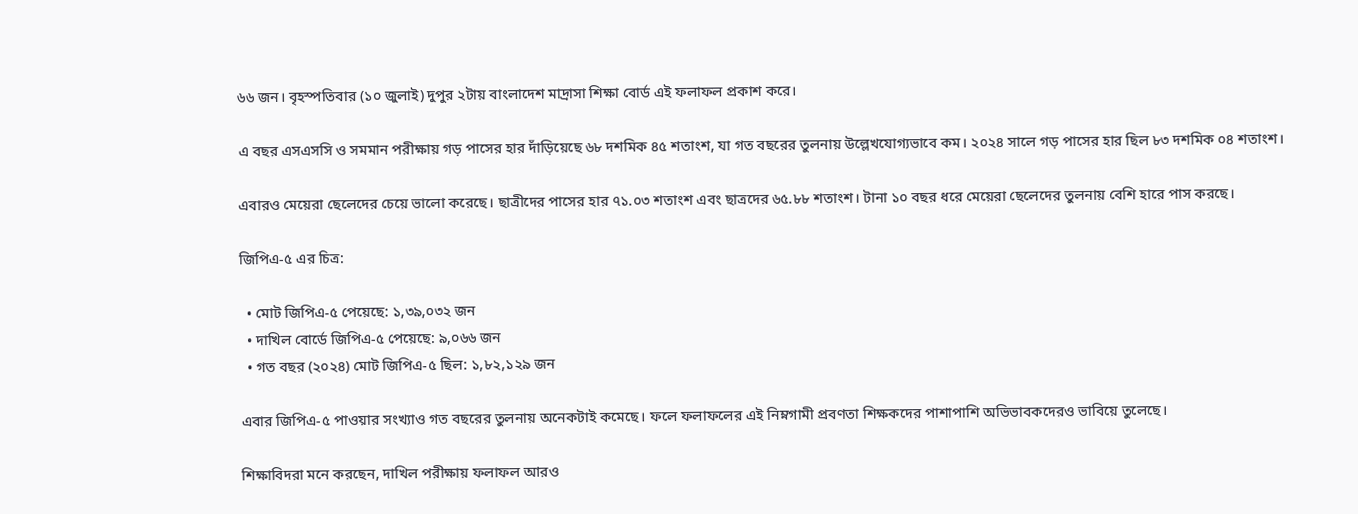৬৬ জন। বৃহস্পতিবার (১০ জুলাই) দুপুর ২টায় বাংলাদেশ মাদ্রাসা শিক্ষা বোর্ড এই ফলাফল প্রকাশ করে।

এ বছর এসএসসি ও সমমান পরীক্ষায় গড় পাসের হার দাঁড়িয়েছে ৬৮ দশমিক ৪৫ শতাংশ, যা গত বছরের তুলনায় উল্লেখযোগ্যভাবে কম। ২০২৪ সালে গড় পাসের হার ছিল ৮৩ দশমিক ০৪ শতাংশ।

এবারও মেয়েরা ছেলেদের চেয়ে ভালো করেছে। ছাত্রীদের পাসের হার ৭১.০৩ শতাংশ এবং ছাত্রদের ৬৫.৮৮ শতাংশ। টানা ১০ বছর ধরে মেয়েরা ছেলেদের তুলনায় বেশি হারে পাস করছে।

জিপিএ-৫ এর চিত্র:

  • মোট জিপিএ-৫ পেয়েছে: ১,৩৯,০৩২ জন
  • দাখিল বোর্ডে জিপিএ-৫ পেয়েছে: ৯,০৬৬ জন
  • গত বছর (২০২৪) মোট জিপিএ-৫ ছিল: ১,৮২,১২৯ জন

এবার জিপিএ-৫ পাওয়ার সংখ্যাও গত বছরের তুলনায় অনেকটাই কমেছে। ফলে ফলাফলের এই নিম্নগামী প্রবণতা শিক্ষকদের পাশাপাশি অভিভাবকদেরও ভাবিয়ে তুলেছে।

শিক্ষাবিদরা মনে করছেন, দাখিল পরীক্ষায় ফলাফল আরও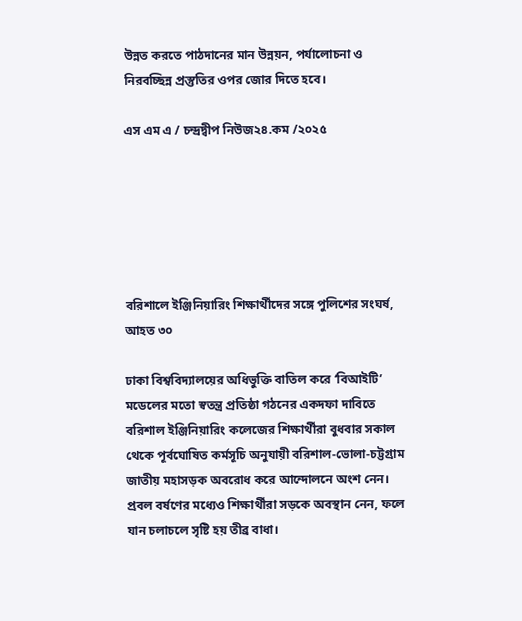উন্নত করতে পাঠদানের মান উন্নয়ন, পর্যালোচনা ও নিরবচ্ছিন্ন প্রস্তুতির ওপর জোর দিতে হবে।

এস এম এ / চন্দ্রদ্বীপ নিউজ২৪.কম /২০২৫






বরিশালে ইঞ্জিনিয়ারিং শিক্ষার্থীদের সঙ্গে পুলিশের সংঘর্ষ, আহত ৩০

ঢাকা বিশ্ববিদ্যালয়ের অধিভুক্তি বাতিল করে ‘বিআইটি’ মডেলের মতো স্বতন্ত্র প্রতিষ্ঠা গঠনের একদফা দাবিতে বরিশাল ইঞ্জিনিয়ারিং কলেজের শিক্ষার্থীরা বুধবার সকাল থেকে পূর্বঘোষিত কর্মসূচি অনুযায়ী বরিশাল-ভোলা-চট্টগ্রাম জাতীয় মহাসড়ক অবরোধ করে আন্দোলনে অংশ নেন। প্রবল বর্ষণের মধ্যেও শিক্ষার্থীরা সড়কে অবস্থান নেন, ফলে যান চলাচলে সৃষ্টি হয় তীব্র বাধা।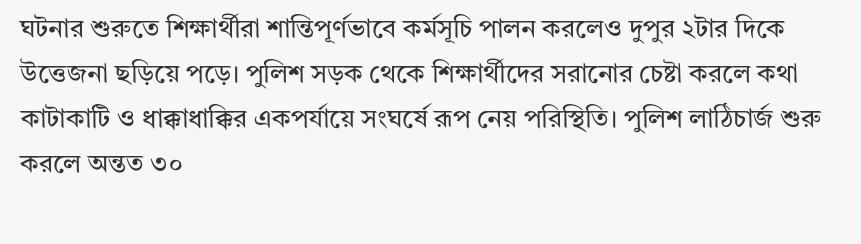ঘটনার শুরুতে শিক্ষার্থীরা শান্তিপূর্ণভাবে কর্মসূচি পালন করলেও দুপুর ২টার দিকে উত্তেজনা ছড়িয়ে পড়ে। পুলিশ সড়ক থেকে শিক্ষার্থীদের সরানোর চেষ্টা করলে কথা কাটাকাটি ও ধাক্কাধাক্কির একপর্যায়ে সংঘর্ষে রূপ নেয় পরিস্থিতি। পুলিশ লাঠিচার্জ শুরু করলে অন্তত ৩০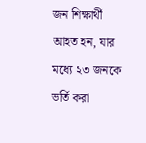জন শিক্ষার্থী আহত হন, যার মধ্যে ২৩ জনকে ভর্তি করা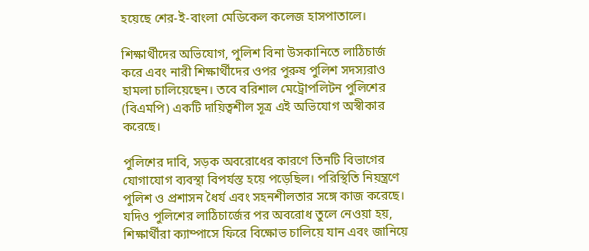হয়েছে শের-ই-বাংলা মেডিকেল কলেজ হাসপাতালে।

শিক্ষার্থীদের অভিযোগ, পুলিশ বিনা উসকানিতে লাঠিচার্জ করে এবং নারী শিক্ষার্থীদের ওপর পুরুষ পুলিশ সদস্যরাও হামলা চালিয়েছেন। তবে বরিশাল মেট্রোপলিটন পুলিশের (বিএমপি) একটি দায়িত্বশীল সূত্র এই অভিযোগ অস্বীকার করেছে।

পুলিশের দাবি, সড়ক অবরোধের কারণে তিনটি বিভাগের যোগাযোগ ব্যবস্থা বিপর্যস্ত হয়ে পড়েছিল। পরিস্থিতি নিয়ন্ত্রণে পুলিশ ও প্রশাসন ধৈর্য এবং সহনশীলতার সঙ্গে কাজ করেছে। যদিও পুলিশের লাঠিচার্জের পর অবরোধ তুলে নেওয়া হয়, শিক্ষার্থীরা ক্যাম্পাসে ফিরে বিক্ষোভ চালিয়ে যান এবং জানিয়ে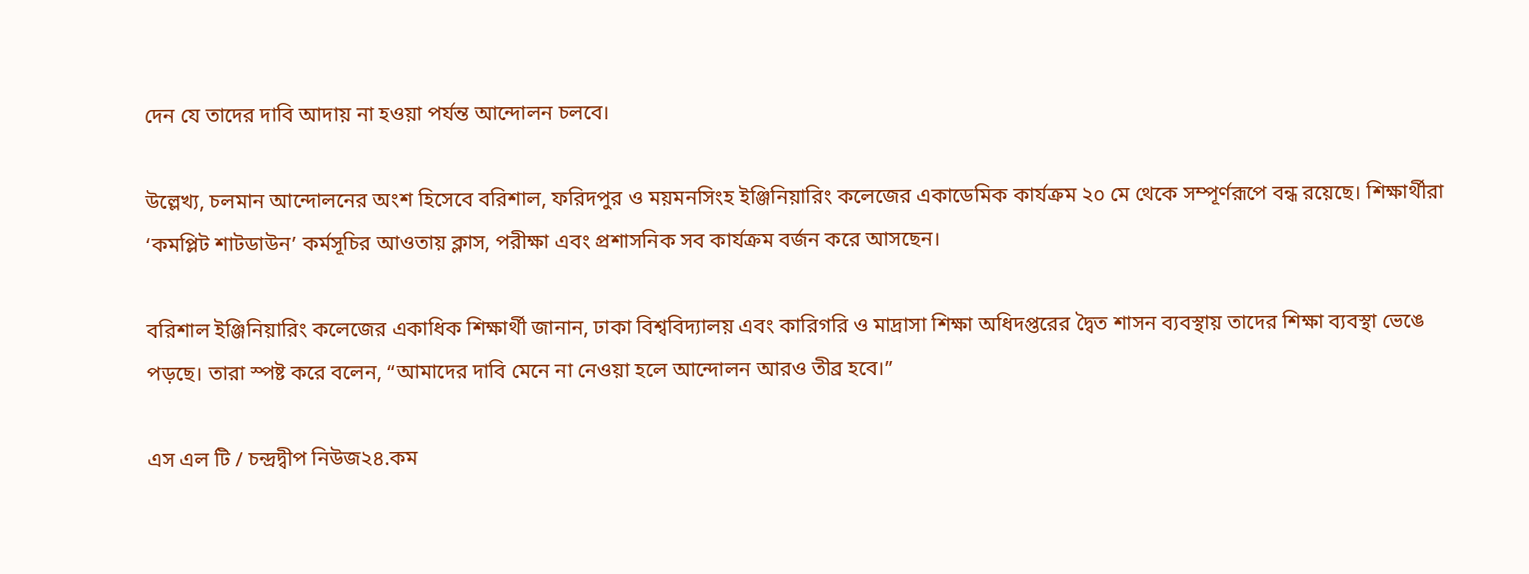দেন যে তাদের দাবি আদায় না হওয়া পর্যন্ত আন্দোলন চলবে।

উল্লেখ্য, চলমান আন্দোলনের অংশ হিসেবে বরিশাল, ফরিদপুর ও ময়মনসিংহ ইঞ্জিনিয়ারিং কলেজের একাডেমিক কার্যক্রম ২০ মে থেকে সম্পূর্ণরূপে বন্ধ রয়েছে। শিক্ষার্থীরা ‘কমপ্লিট শাটডাউন’ কর্মসূচির আওতায় ক্লাস, পরীক্ষা এবং প্রশাসনিক সব কার্যক্রম বর্জন করে আসছেন।

বরিশাল ইঞ্জিনিয়ারিং কলেজের একাধিক শিক্ষার্থী জানান, ঢাকা বিশ্ববিদ্যালয় এবং কারিগরি ও মাদ্রাসা শিক্ষা অধিদপ্তরের দ্বৈত শাসন ব্যবস্থায় তাদের শিক্ষা ব্যবস্থা ভেঙে পড়ছে। তারা স্পষ্ট করে বলেন, “আমাদের দাবি মেনে না নেওয়া হলে আন্দোলন আরও তীব্র হবে।”

এস এল টি / চন্দ্রদ্বীপ নিউজ২৪.কম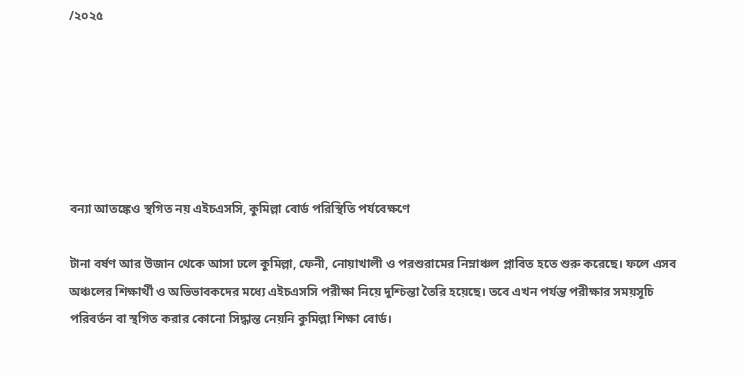/২০২৫






বন্যা আতঙ্কেও স্থগিত নয় এইচএসসি, কুমিল্লা বোর্ড পরিস্থিতি পর্যবেক্ষণে

টানা বর্ষণ আর উজান থেকে আসা ঢলে কুমিল্লা, ফেনী, নোয়াখালী ও পরশুরামের নিম্নাঞ্চল প্লাবিত হতে শুরু করেছে। ফলে এসব অঞ্চলের শিক্ষার্থী ও অভিভাবকদের মধ্যে এইচএসসি পরীক্ষা নিয়ে দুশ্চিন্তা তৈরি হয়েছে। তবে এখন পর্যন্ত পরীক্ষার সময়সূচি পরিবর্তন বা স্থগিত করার কোনো সিদ্ধান্ত নেয়নি কুমিল্লা শিক্ষা বোর্ড।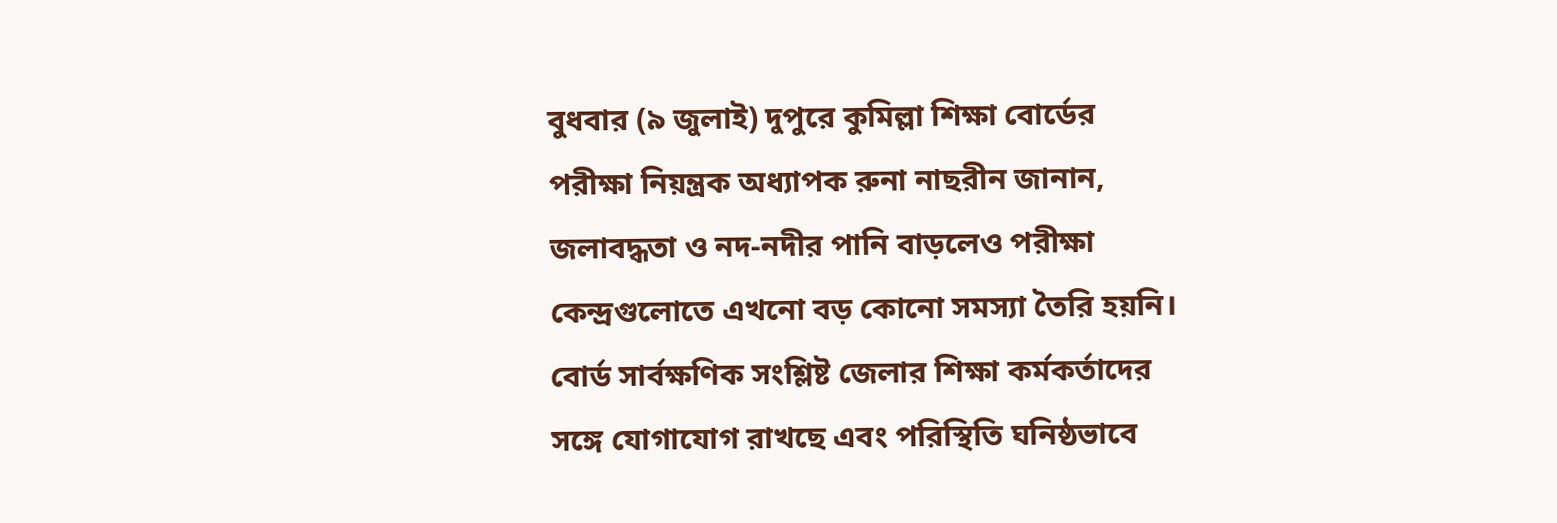বুধবার (৯ জুলাই) দুপুরে কুমিল্লা শিক্ষা বোর্ডের পরীক্ষা নিয়ন্ত্রক অধ্যাপক রুনা নাছরীন জানান, জলাবদ্ধতা ও নদ-নদীর পানি বাড়লেও পরীক্ষা কেন্দ্রগুলোতে এখনো বড় কোনো সমস্যা তৈরি হয়নি। বোর্ড সার্বক্ষণিক সংশ্লিষ্ট জেলার শিক্ষা কর্মকর্তাদের সঙ্গে যোগাযোগ রাখছে এবং পরিস্থিতি ঘনিষ্ঠভাবে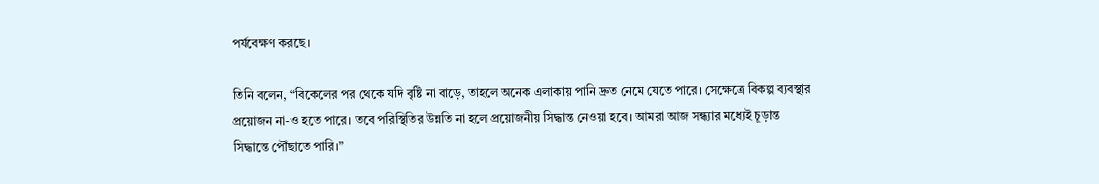পর্যবেক্ষণ করছে।

তিনি বলেন, “বিকেলের পর থেকে যদি বৃষ্টি না বাড়ে, তাহলে অনেক এলাকায় পানি দ্রুত নেমে যেতে পারে। সেক্ষেত্রে বিকল্প ব্যবস্থার প্রয়োজন না-ও হতে পারে। তবে পরিস্থিতির উন্নতি না হলে প্রয়োজনীয় সিদ্ধান্ত নেওয়া হবে। আমরা আজ সন্ধ্যার মধ্যেই চূড়ান্ত সিদ্ধান্তে পৌঁছাতে পারি।”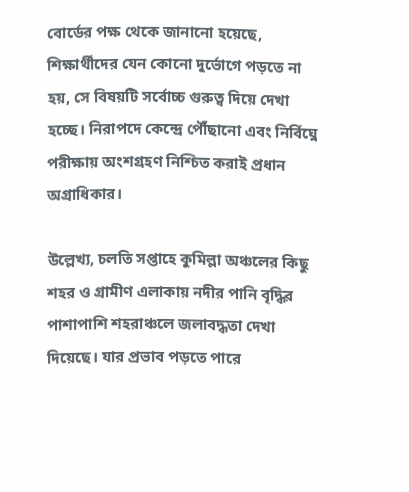বোর্ডের পক্ষ থেকে জানানো হয়েছে, শিক্ষার্থীদের যেন কোনো দুর্ভোগে পড়তে না হয়, সে বিষয়টি সর্বোচ্চ গুরুত্ব দিয়ে দেখা হচ্ছে। নিরাপদে কেন্দ্রে পৌঁছানো এবং নির্বিঘ্নে পরীক্ষায় অংশগ্রহণ নিশ্চিত করাই প্রধান অগ্রাধিকার।

উল্লেখ্য, চলতি সপ্তাহে কুমিল্লা অঞ্চলের কিছু শহর ও গ্রামীণ এলাকায় নদীর পানি বৃদ্ধির পাশাপাশি শহরাঞ্চলে জলাবদ্ধতা দেখা দিয়েছে। যার প্রভাব পড়তে পারে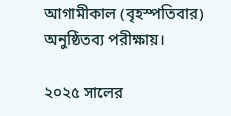আগামীকাল (বৃহস্পতিবার) অনুষ্ঠিতব্য পরীক্ষায়।

২০২৫ সালের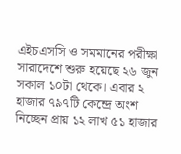এইচএসসি ও সমমানের পরীক্ষা সারাদেশে শুরু হয়েছে ২৬ জুন সকাল ১০টা থেকে। এবার ২ হাজার ৭৯৭টি কেন্দ্রে অংশ নিচ্ছেন প্রায় ১২ লাখ ৫১ হাজার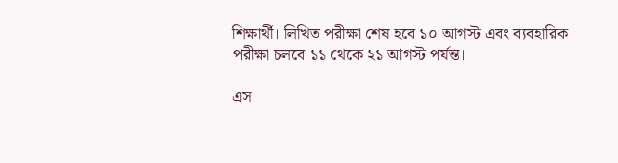শিক্ষার্থী। লিখিত পরীক্ষা শেষ হবে ১০ আগস্ট এবং ব্যবহারিক পরীক্ষা চলবে ১১ থেকে ২১ আগস্ট পর্যন্ত।

এস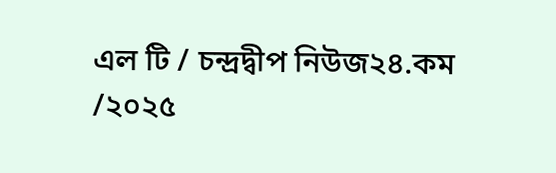এল টি / চন্দ্রদ্বীপ নিউজ২৪.কম /২০২৫